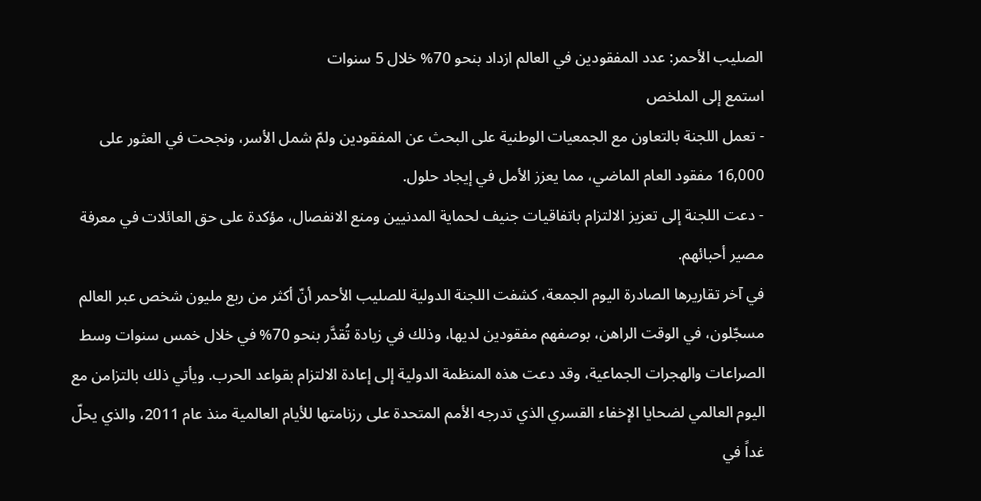الصليب الأحمر: عدد المفقودين في العالم ازداد بنحو 70% خلال 5 سنوات
استمع إلى الملخص
- تعمل اللجنة بالتعاون مع الجمعيات الوطنية على البحث عن المفقودين ولمّ شمل الأسر، ونجحت في العثور على 16,000 مفقود العام الماضي، مما يعزز الأمل في إيجاد حلول.
- دعت اللجنة إلى تعزيز الالتزام باتفاقيات جنيف لحماية المدنيين ومنع الانفصال، مؤكدة على حق العائلات في معرفة مصير أحبائهم.
في آخر تقاريرها الصادرة اليوم الجمعة، كشفت اللجنة الدولية للصليب الأحمر أنّ أكثر من ربع مليون شخص عبر العالم مسجّلون، في الوقت الراهن، بوصفهم مفقودين لديها، وذلك في زيادة تُقدَّر بنحو 70% في خلال خمس سنوات وسط الصراعات والهجرات الجماعية، وقد دعت هذه المنظمة الدولية إلى إعادة الالتزام بقواعد الحرب. ويأتي ذلك بالتزامن مع اليوم العالمي لضحايا الإخفاء القسري الذي تدرجه الأمم المتحدة على رزنامتها للأيام العالمية منذ عام 2011، والذي يحلّ غداً في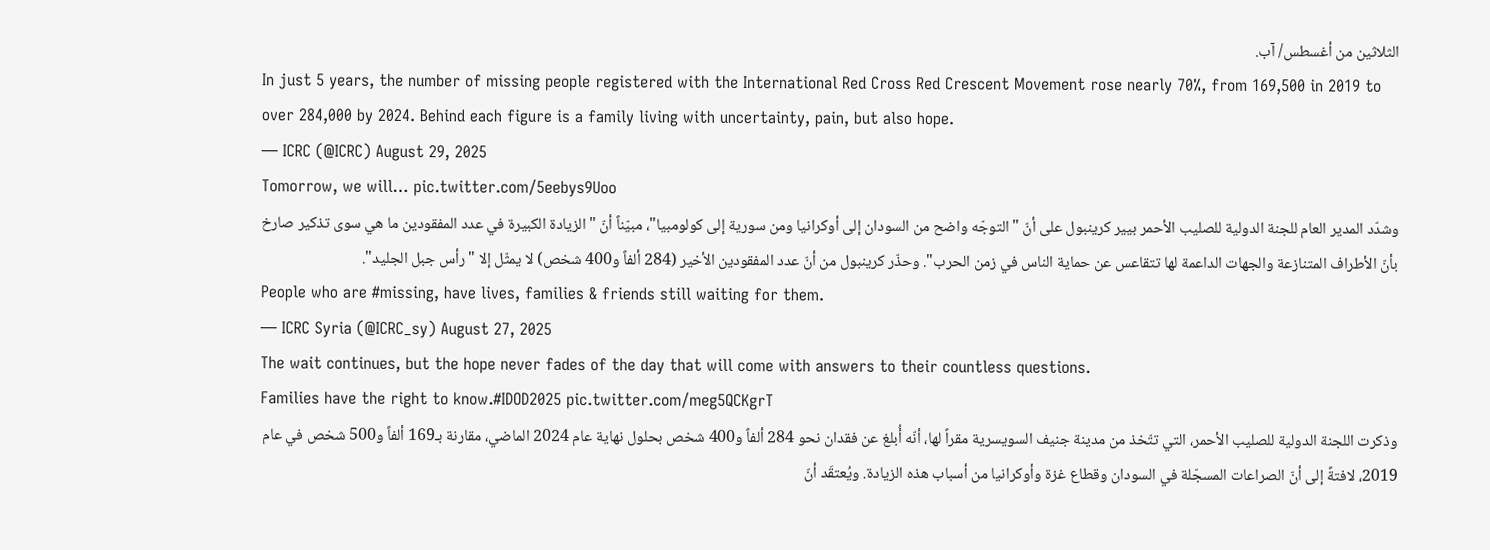الثلاثين من أغسطس/ آب.
In just 5 years, the number of missing people registered with the International Red Cross Red Crescent Movement rose nearly 70%, from 169,500 in 2019 to over 284,000 by 2024. Behind each figure is a family living with uncertainty, pain, but also hope.
— ICRC (@ICRC) August 29, 2025
Tomorrow, we will… pic.twitter.com/5eebys9Uoo
وشدّد المدير العام للجنة الدولية للصليب الأحمر بيير كرينبول على أنّ "التوجّه واضح من السودان إلى أوكرانيا ومن سورية إلى كولومبيا"، مبيّناً أنّ "الزيادة الكبيرة في عدد المفقودين ما هي سوى تذكير صارخ بأنّ الأطراف المتنازعة والجهات الداعمة لها تتقاعس عن حماية الناس في زمن الحرب". وحذّر كرينبول من أنّ عدد المفقودين الأخير (284 ألفاً و400 شخص) لا يمثّل إلا "رأس جبل الجليد".
People who are #missing, have lives, families & friends still waiting for them.
— ICRC Syria (@ICRC_sy) August 27, 2025
The wait continues, but the hope never fades of the day that will come with answers to their countless questions.
Families have the right to know.#IDOD2025 pic.twitter.com/meg5QCKgrT
وذكرت اللجنة الدولية للصليب الأحمر، التي تتّخذ من مدينة جنيف السويسرية مقراً لها، أنّه أُبلغ عن فقدان نحو 284 ألفاً و400 شخص بحلول نهاية عام 2024 الماضي، مقارنة بـ169 ألفاً و500 شخص في عام 2019، لافتةً إلى أنّ الصراعات المسجّلة في السودان وقطاع غزة وأوكرانيا من أسباب هذه الزيادة. ويُعتقَد أنّ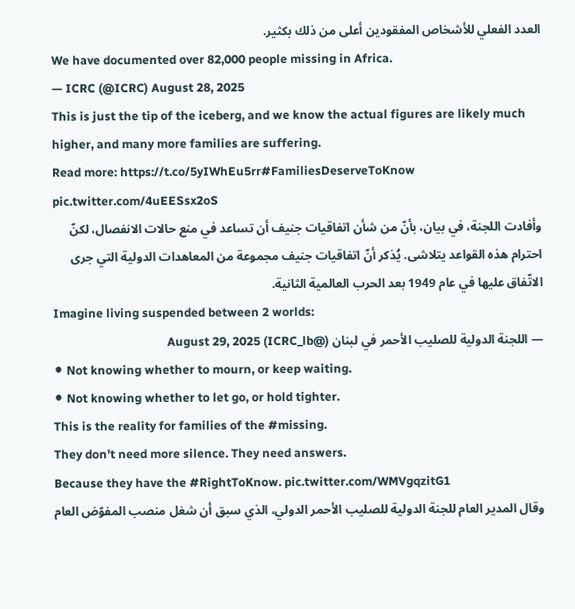العدد الفعلي للأشخاص المفقودين أعلى من ذلك بكثير.
We have documented over 82,000 people missing in Africa.
— ICRC (@ICRC) August 28, 2025
This is just the tip of the iceberg, and we know the actual figures are likely much higher, and many more families are suffering.
Read more: https://t.co/5yIWhEu5rr#FamiliesDeserveToKnow pic.twitter.com/4uEESsx2oS
وأفادت اللجنة، في بيان، بأنّ من شأن اتفاقيات جنيف أن تساعد في منع حالات الانفصال، لكنّ احترام هذه القواعد يتلاشى. يُذكر أنّ اتفاقيات جنيف مجموعة من المعاهدات الدولية التي جرى الاتّفاق عليها في عام 1949 بعد الحرب العالمية الثانية.
Imagine living suspended between 2 worlds:
— اللجنة الدولية للصليب الأحمر في لبنان (@ICRC_lb) August 29, 2025
⚫ Not knowing whether to mourn, or keep waiting.
⚫ Not knowing whether to let go, or hold tighter.
This is the reality for families of the #missing.
They don’t need more silence. They need answers.
Because they have the #RightToKnow. pic.twitter.com/WMVgqzitG1
وقال المدير العام للجنة الدولية للصليب الأحمر الدولي، الذي سبق أن شغل منصب المفوّض العام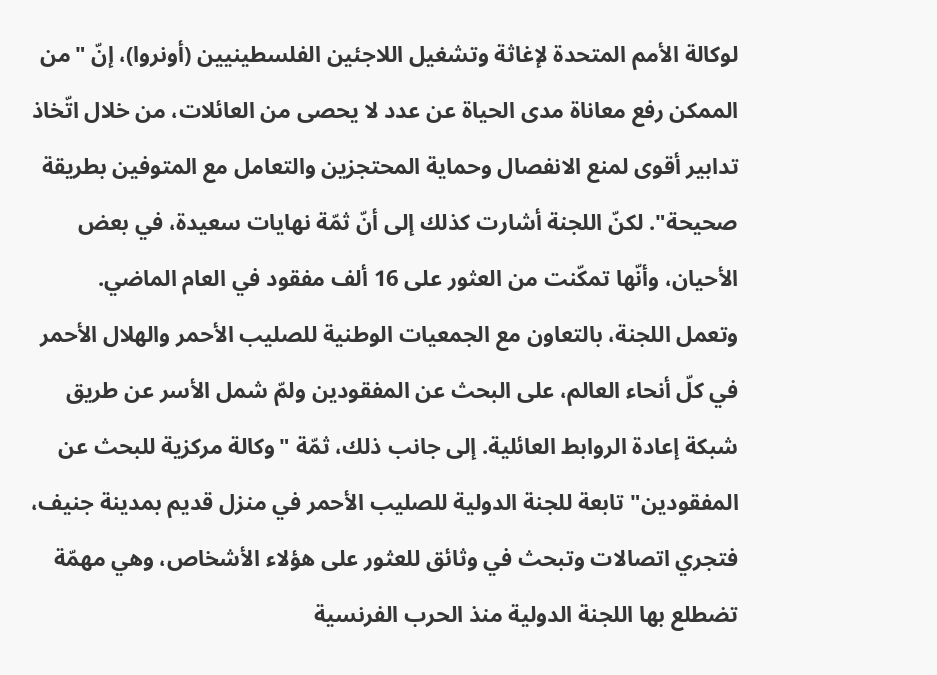لوكالة الأمم المتحدة لإغاثة وتشغيل اللاجئين الفلسطينيين (أونروا)، إنّ "من الممكن رفع معاناة مدى الحياة عن عدد لا يحصى من العائلات، من خلال اتّخاذ تدابير أقوى لمنع الانفصال وحماية المحتجزين والتعامل مع المتوفين بطريقة صحيحة". لكنّ اللجنة أشارت كذلك إلى أنّ ثمّة نهايات سعيدة، في بعض الأحيان، وأنّها تمكّنت من العثور على 16 ألف مفقود في العام الماضي.
وتعمل اللجنة، بالتعاون مع الجمعيات الوطنية للصليب الأحمر والهلال الأحمر في كلّ أنحاء العالم، على البحث عن المفقودين ولمّ شمل الأسر عن طريق شبكة إعادة الروابط العائلية. إلى جانب ذلك، ثمّة "وكالة مركزية للبحث عن المفقودين" تابعة للجنة الدولية للصليب الأحمر في منزل قديم بمدينة جنيف، فتجري اتصالات وتبحث في وثائق للعثور على هؤلاء الأشخاص، وهي مهمّة تضطلع بها اللجنة الدولية منذ الحرب الفرنسية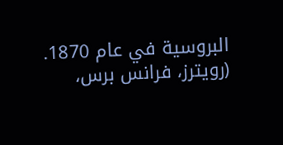البروسية في عام 1870.
(رويترز، فرانس برس،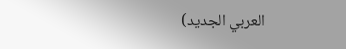العربي الجديد)